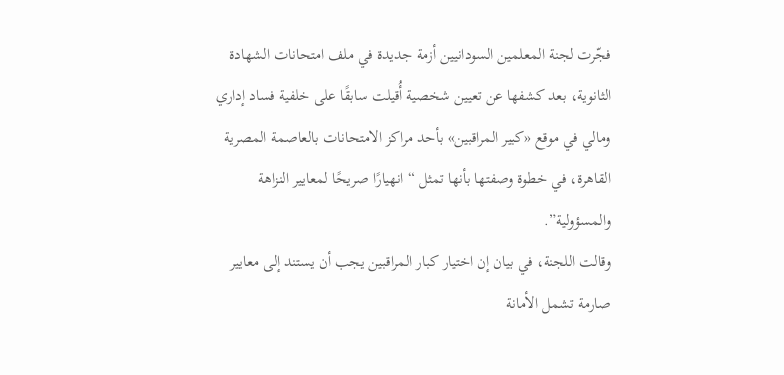فجّرت لجنة المعلمين السودانيين أزمة جديدة في ملف امتحانات الشهادة الثانوية، بعد كشفها عن تعيين شخصية أُقيلت سابقًا على خلفية فساد إداري ومالي في موقع «كبير المراقبين» بأحد مراكز الامتحانات بالعاصمة المصرية القاهرة، في خطوة وصفتها بأنها تمثل “انهيارًا صريحًا لمعايير النزاهة والمسؤولية”.
وقالت اللجنة، في بيان إن اختيار كبار المراقبين يجب أن يستند إلى معايير صارمة تشمل الأمانة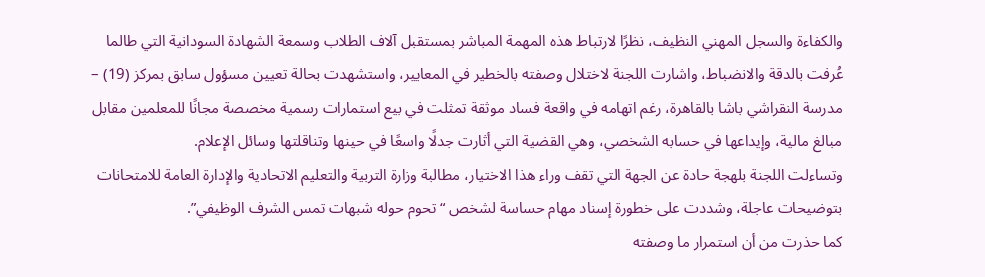والكفاءة والسجل المهني النظيف، نظرًا لارتباط هذه المهمة المباشر بمستقبل آلاف الطلاب وسمعة الشهادة السودانية التي طالما عُرفت بالدقة والانضباط، واشارت اللجنة لاختلال وصفته بالخطير في المعايير، واستشهدت بحالة تعيين مسؤول سابق بمركز (19) – مدرسة النقراشي باشا بالقاهرة، رغم اتهامه في واقعة فساد موثقة تمثلت في بيع استمارات رسمية مخصصة مجانًا للمعلمين مقابل مبالغ مالية، وإيداعها في حسابه الشخصي، وهي القضية التي أثارت جدلًا واسعًا في حينها وتناقلتها وسائل الإعلام.
وتساءلت اللجنة بلهجة حادة عن الجهة التي تقف وراء هذا الاختيار، مطالبة وزارة التربية والتعليم الاتحادية والإدارة العامة للامتحانات بتوضيحات عاجلة، وشددت على خطورة إسناد مهام حساسة لشخص “تحوم حوله شبهات تمس الشرف الوظيفي”.
كما حذرت من أن استمرار ما وصفته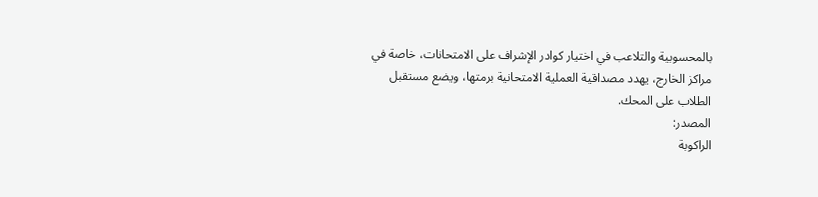بالمحسوبية والتلاعب في اختيار كوادر الإشراف على الامتحانات، خاصة في مراكز الخارج، يهدد مصداقية العملية الامتحانية برمتها، ويضع مستقبل الطلاب على المحك.
المصدر:
الراكوبة